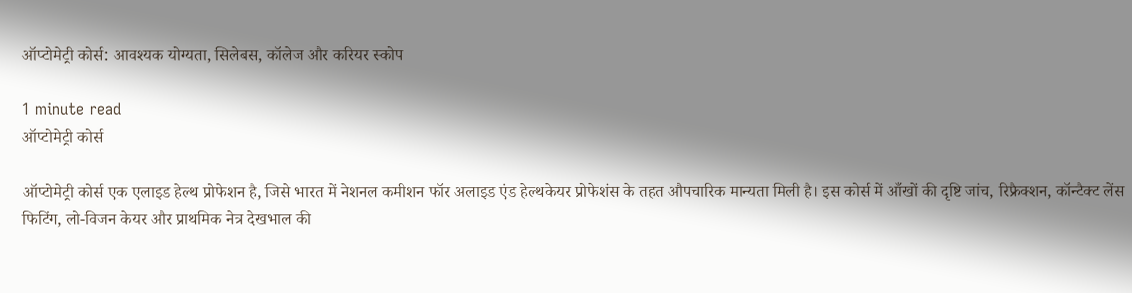ऑप्टोमेट्री कोर्स: आवश्यक योग्यता, सिलेबस, कॉलेज और करियर स्कोप

1 minute read
ऑप्टोमेट्री कोर्स

ऑप्टोमेट्री कोर्स एक एलाइड हेल्थ प्रोफेशन है, जिसे भारत में नेशनल कमीशन फॉर अलाइड एंड हेल्थकेयर प्रोफेशंस के तहत औपचारिक मान्यता मिली है। इस कोर्स में आँखों की दृष्टि जांच, रिफ्रैक्शन, कॉन्टैक्ट लेंस फिटिंग, लो-विजन केयर और प्राथमिक नेत्र देखभाल की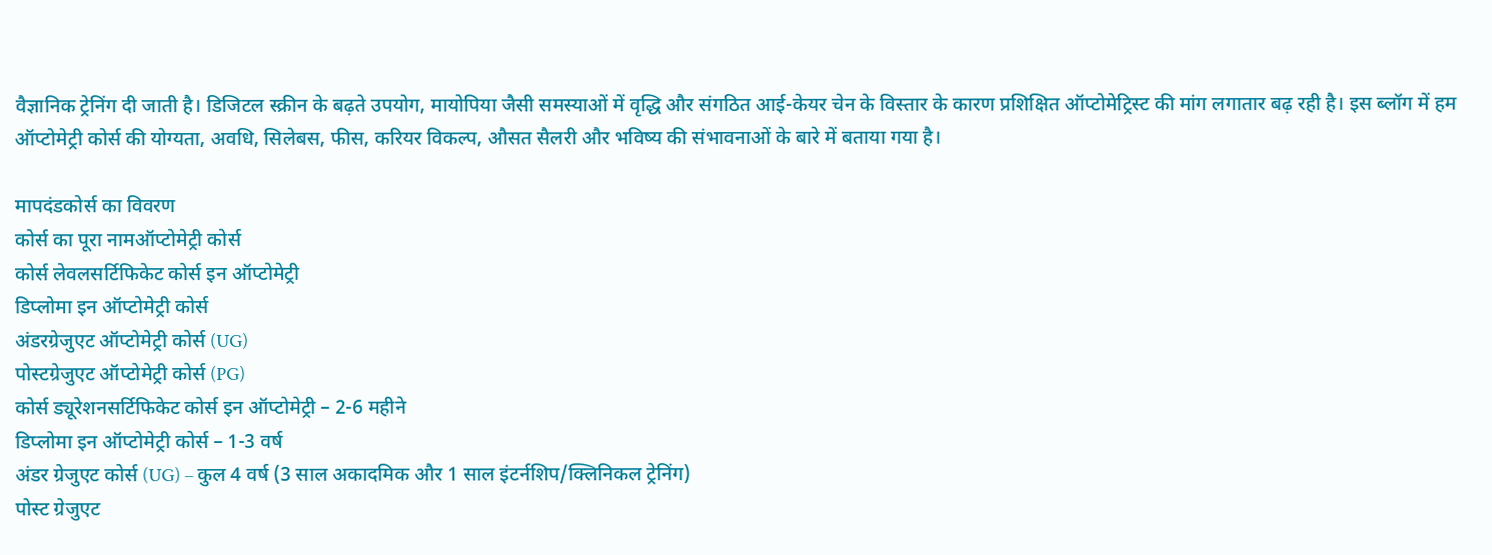वैज्ञानिक ट्रेनिंग दी जाती है। डिजिटल स्क्रीन के बढ़ते उपयोग, मायोपिया जैसी समस्याओं में वृद्धि और संगठित आई-केयर चेन के विस्तार के कारण प्रशिक्षित ऑप्टोमेट्रिस्ट की मांग लगातार बढ़ रही है। इस ब्लॉग में हम ऑप्टोमेट्री कोर्स की योग्यता, अवधि, सिलेबस, फीस, करियर विकल्प, औसत सैलरी और भविष्य की संभावनाओं के बारे में बताया गया है।

मापदंडकोर्स का विवरण
कोर्स का पूरा नामऑप्टोमेट्री कोर्स
कोर्स लेवलसर्टिफिकेट कोर्स इन ऑप्टोमेट्री
डिप्लोमा इन ऑप्टोमेट्री कोर्स
अंडरग्रेजुएट ऑप्टोमेट्री कोर्स (UG)
पोस्टग्रेजुएट ऑप्टोमेट्री कोर्स (PG)
कोर्स ड्यूरेशनसर्टिफिकेट कोर्स इन ऑप्टोमेट्री – 2-6 महीने
डिप्लोमा इन ऑप्टोमेट्री कोर्स – 1-3 वर्ष
अंडर ग्रेजुएट कोर्स (UG) – कुल 4 वर्ष (3 साल अकादमिक और 1 साल इंटर्नशिप/क्लिनिकल ट्रेनिंग)
पोस्ट ग्रेजुएट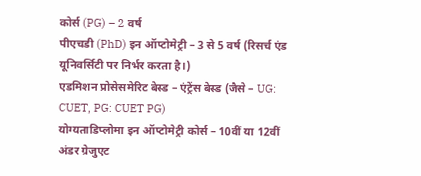कोर्स (PG) – 2 वर्ष
पीएचडी (PhD) इन ऑप्टोमेट्री – 3 से 5 वर्ष (रिसर्च एंड यूनिवर्सिटी पर निर्भर करता है।)
एडमिशन प्रोसेसमेरिट बेस्ड – एंट्रेंस बेस्ड (जैसे – UG: CUET, PG: CUET PG)
योग्यताडिप्लोमा इन ऑप्टोमेट्री कोर्स – 10वीं या 12वीं
अंडर ग्रेजुएट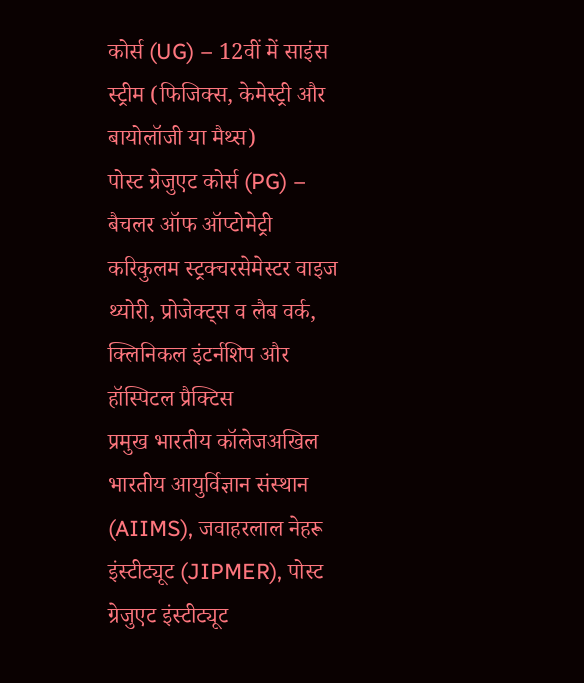कोर्स (UG) – 12वीं में साइंस स्ट्रीम (फिजिक्स, केमेस्ट्री और बायोलॉजी या मैथ्स)
पोस्ट ग्रेजुएट कोर्स (PG) – बैचलर ऑफ ऑप्टोमेट्री
करिकुलम स्ट्रक्चरसेमेस्टर वाइज थ्योरी, प्रोजेक्ट्स व लैब वर्क, क्लिनिकल इंटर्नशिप और हॉस्पिटल प्रैक्टिस
प्रमुख भारतीय कॉलेजअखिल भारतीय आयुर्विज्ञान संस्थान (AIIMS), जवाहरलाल नेहरू इंस्टीट्यूट (JIPMER), पोस्ट ग्रेजुएट इंस्टीट्यूट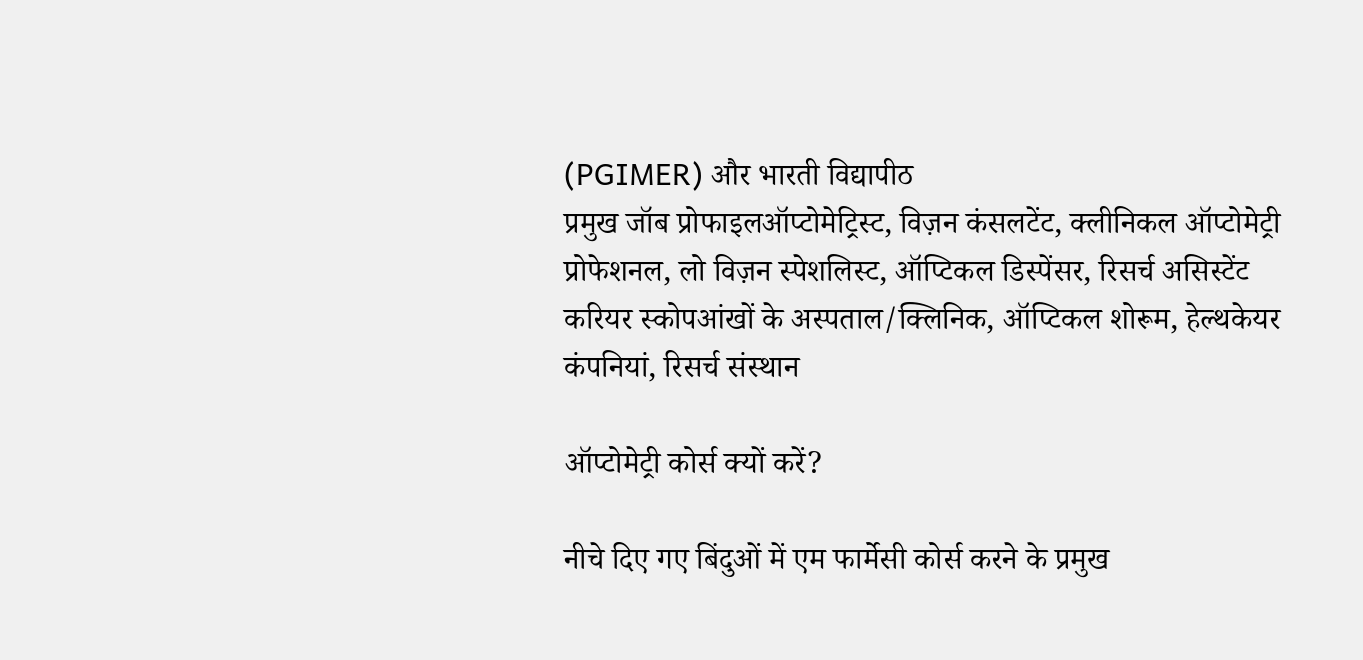(PGIMER) और भारती विद्यापीठ
प्रमुख जॉब प्रोफाइलऑप्टोमेट्रिस्ट, विज़न कंसलटेंट, क्लीनिकल ऑप्टोमेट्री प्रोफेशनल, लो विज़न स्पेशलिस्ट, ऑप्टिकल डिस्पेंसर, रिसर्च असिस्टेंट
करियर स्कोपआंखों के अस्पताल/क्लिनिक, ऑप्टिकल शोरूम, हेल्थकेयर कंपनियां, रिसर्च संस्थान

ऑप्टोमेट्री कोर्स क्यों करें?

नीचे दिए गए बिंदुओं में एम फार्मेसी कोर्स करने के प्रमुख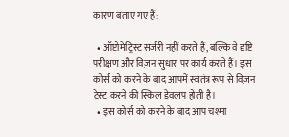कारण बताए गए हैं:

  • ऑप्टोमेट्रिस्ट सर्जरी नहीं करते हैं, बल्कि वे दृष्टि परीक्षण और विज़न सुधार पर कार्य करते हैं। इस कोर्स को करने के बाद आपमें स्वतंत्र रूप से विज़न टेस्ट करने की स्किल डेवलप होती है।
  • इस कोर्स को करने के बाद आप चश्मा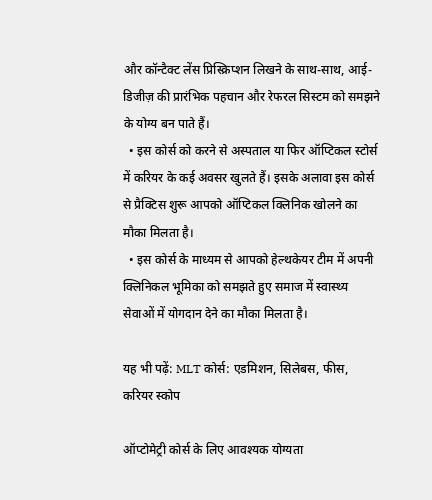और कॉन्टैक्ट लेंस प्रिस्क्रिप्शन लिखने के साथ-साथ, आई-डिजीज़ की प्रारंभिक पहचान और रेफरल सिस्टम को समझने के योग्य बन पाते हैं।
  • इस कोर्स को करने से अस्पताल या फिर ऑप्टिकल स्टोर्स में करियर के कई अवसर खुलते हैं। इसके अलावा इस कोर्स से प्रैक्टिस शुरू आपको ऑप्टिकल क्लिनिक खोलने का मौका मिलता है।
  • इस कोर्स के माध्यम से आपको हेल्थकेयर टीम में अपनी क्लिनिकल भूमिका को समझते हुए समाज में स्वास्थ्य सेवाओं में योगदान देने का मौका मिलता है।

यह भी पढ़ें: MLT कोर्स: एडमिशन, सिलेबस, फीस, करियर स्कोप

ऑप्टोमेट्री कोर्स के लिए आवश्यक योग्यता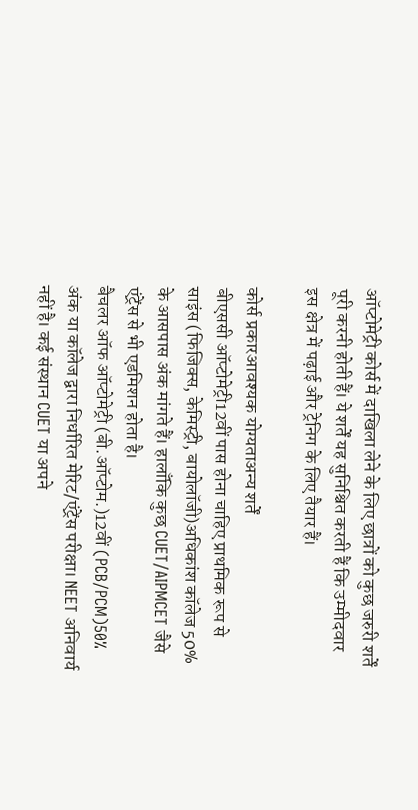ऑप्टोमेट्री कोर्स में दाखिला लेने के लिए छात्रों को कुछ जरुरी शर्तें पूरी करनी होती हैं। ये शर्तें यह सुनिश्चित करती हैं कि उम्मीदवार इस क्षेत्र में पढ़ाई और ट्रेनिग के लिए तैयार हैं।

कोर्स प्रकारआवश्यक योग्यताअन्य शर्तें
बीएससी ऑप्टोमेट्री12वीं पास होना चाहिए प्राथमिक रूप से साइंस (फिजिक्स, केमिस्ट्री, बायोलॉजी)अधिकांश कॉलेज 50% के आसपास अंक मांगते हैं। हालाँकि कुछ CUET/AIPMCET जैसे एंट्रेंस से भी एडमिशन होता है।
बैचलर ऑफ ऑप्टोमेट्री (बी.ऑप्टोम.)12वीं (PCB/PCM)50% अंक या कॉलेज द्वारा निर्धारित मेरिट/एंट्रेंस परीक्षा। NEET अनिवार्य नहीं है। कई संस्थान CUET या अपने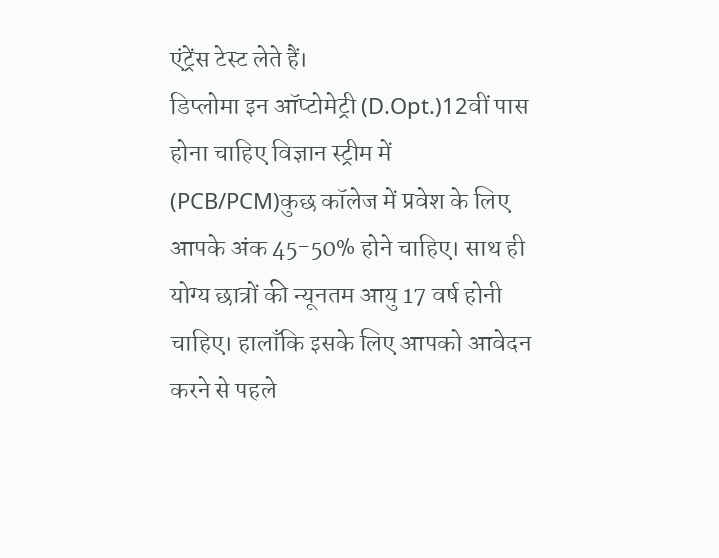एंट्रेंस टेस्ट लेते हैं।
डिप्लोमा इन ऑप्टोमेट्री (D.Opt.)12वीं पास होना चाहिए विज्ञान स्ट्रीम में (PCB/PCM)कुछ कॉलेज में प्रवेश के लिए आपके अंक 45-50% होने चाहिए। साथ ही योग्य छात्रों की न्यूनतम आयु 17 वर्ष होनी चाहिए। हालाँकि इसके लिए आपको आवेदन करने से पहले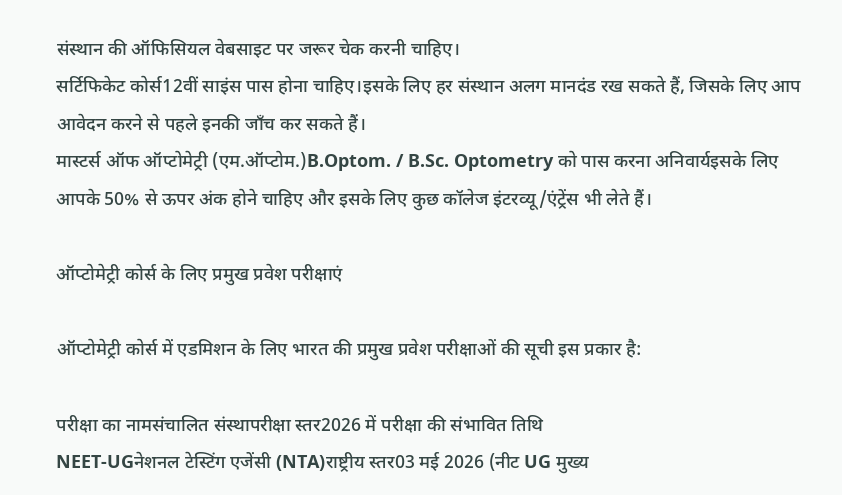संस्थान की ऑफिसियल वेबसाइट पर जरूर चेक करनी चाहिए।
सर्टिफिकेट कोर्स12वीं साइंस पास होना चाहिए।इसके लिए हर संस्थान अलग मानदंड रख सकते हैं, जिसके लिए आप आवेदन करने से पहले इनकी जाँच कर सकते हैं।
मास्टर्स ऑफ ऑप्टोमेट्री (एम.ऑप्टोम.)B.Optom. / B.Sc. Optometry को पास करना अनिवार्यइसके लिए आपके 50% से ऊपर अंक होने चाहिए और इसके लिए कुछ कॉलेज इंटरव्यू/एंट्रेंस भी लेते हैं।

ऑप्टोमेट्री कोर्स के लिए प्रमुख प्रवेश परीक्षाएं

ऑप्टोमेट्री कोर्स में एडमिशन के लिए भारत की प्रमुख प्रवेश परीक्षाओं की सूची इस प्रकार है:

परीक्षा का नामसंचालित संस्थापरीक्षा स्तर2026 में परीक्षा की संभावित तिथि
NEET-UGनेशनल टेस्टिंग एजेंसी (NTA)राष्ट्रीय स्तर03 मई 2026 (नीट UG मुख्य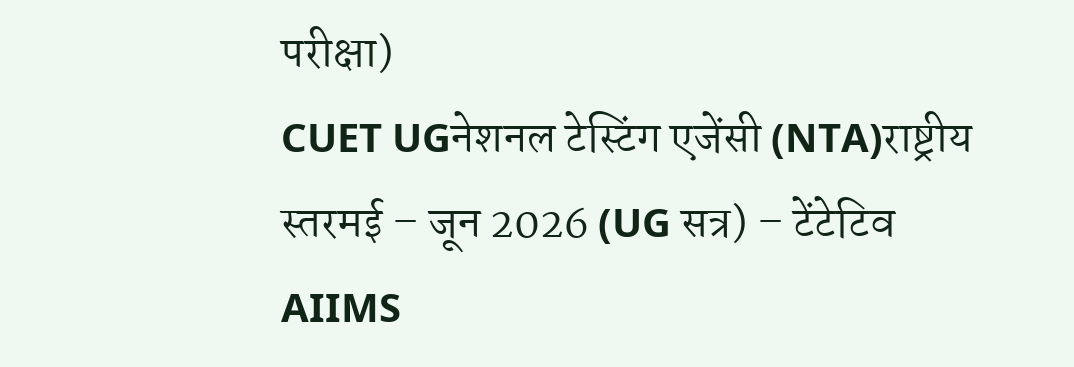परीक्षा)
CUET UGनेशनल टेस्टिंग एजेंसी (NTA)राष्ट्रीय स्तरमई – जून 2026 (UG सत्र) – टेंटेटिव
AIIMS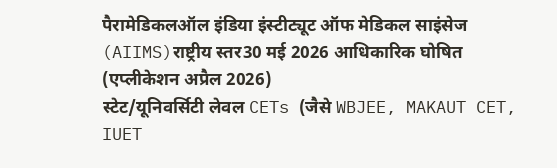पैरामेडिकलऑल इंडिया इंस्टीट्यूट ऑफ मेडिकल साइंसेज (AIIMS)राष्ट्रीय स्तर30 मई 2026 आधिकारिक घोषित (एप्लीकेशन अप्रैल 2026)
स्टेट/यूनिवर्सिटी लेवल CETs (जैसे WBJEE, MAKAUT CET, IUET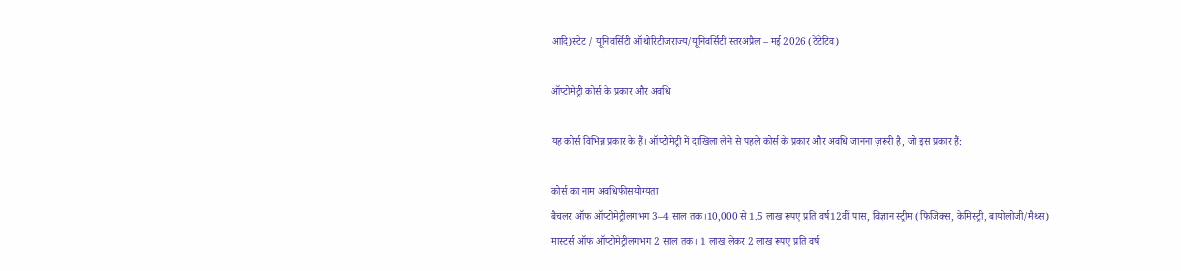आदि)स्टेट / यूनिवर्सिटी ऑथोरिटीजराज्य/यूनिवर्सिटी स्तरअप्रैल – मई 2026 (टेंटेटिव)

ऑप्टोमेट्री कोर्स के प्रकार और अवधि

यह कोर्स विभिन्न प्रकार के हैं। ऑप्टोमेट्री में दाखिला लेने से पहले कोर्स के प्रकार और अवधि जानना ज़रूरी है, जो इस प्रकार हैं:

कोर्स का नाम अवधिफीसयोग्यता
बैचलर ऑफ ऑप्टोमेट्रीलगभग 3–4 साल तक।10,000 से 1.5 लाख रूपए प्रति वर्ष12वीं पास, विज्ञान स्ट्रीम (फिजिक्स, केमिस्ट्री, बायोलोजी/मैथ्स)
मास्टर्स ऑफ ऑप्टोमेट्रीलगभग 2 साल तक। 1 लाख लेकर 2 लाख रूपए प्रति वर्ष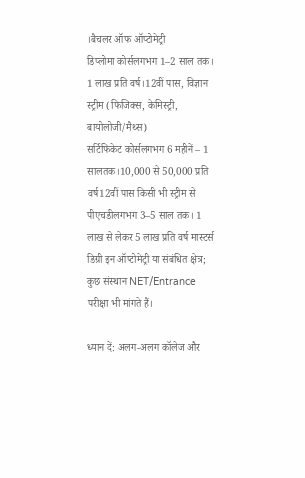।बैचलर ऑफ ऑप्टोमेट्री
डिप्लोमा कोर्सलगभग 1–2 साल तक। 1 लाख प्रति वर्ष।12वीं पास, विज्ञान स्ट्रीम (फिजिक्स, केमिस्ट्री, बायोलोजी/मैथ्स)
सर्टिफिकेट कोर्सलगभग 6 महीनें – 1 सालतक।10,000 से 50,000 प्रति वर्ष12वीं पास किसी भी स्ट्रीम से
पीएचडीलगभग 3–5 साल तक। 1 लाख से लेकर 5 लाख प्रति वर्ष मास्टर्स डिग्री इन ऑप्टोमेट्री या संबंधित क्षेत्र;  कुछ संस्थान NET/Entrance परीक्षा भी मांगते हैं।

ध्यान दें: अलग-अलग कॉलेज और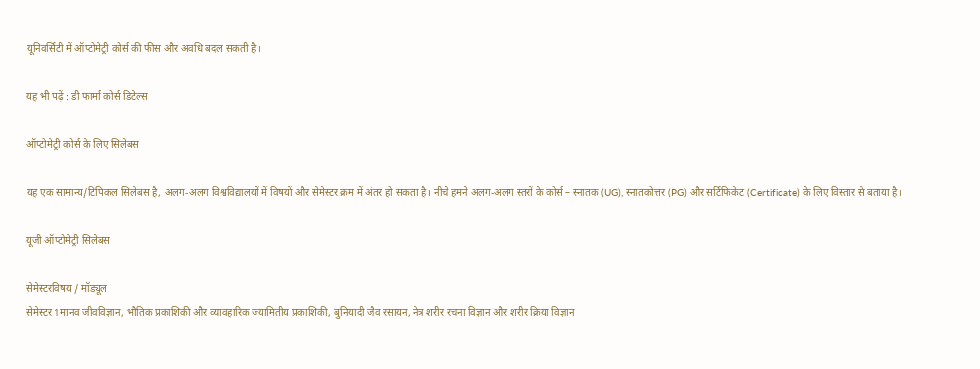यूनिवर्सिटी में ऑप्टोमेट्री कोर्स की फीस और अवधि बदल सकती है।

यह भी पढ़ें : डी फार्मा कोर्स डिटेल्स

ऑप्टोमेट्री कोर्स के लिए सिलेबस

यह एक सामान्य/टिपिकल सिलेबस है, अलग-अलग विश्वविद्यालयों में विषयों और सेमेस्टर क्रम में अंतर हो सकता है। नीचे हमने अलग-अलग स्तरों के कोर्स – स्नातक (UG), स्नातकोत्तर (PG) और सर्टिफिकेट (Certificate) के लिए विस्तार से बताया है।

यूजी ऑप्टोमेट्री सिलेबस

सेमेस्टरविषय / मॉड्यूल
सेमेस्टर 1मानव जीवविज्ञान, भौतिक प्रकाशिकी और व्यावहारिक ज्यामितीय प्रकाशिकी, बुनियादी जैव रसायन, नेत्र शरीर रचना विज्ञान और शरीर क्रिया विज्ञान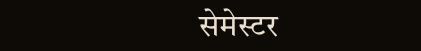सेमेस्टर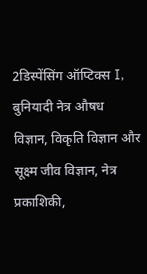2डिस्पेंसिंग ऑप्टिक्स I, बुनियादी नेत्र औषध विज्ञान, विकृति विज्ञान और सूक्ष्म जीव विज्ञान, नेत्र प्रकाशिकी,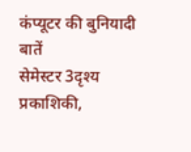कंप्यूटर की बुनियादी बातें
सेमेस्टर 3दृश्य प्रकाशिकी,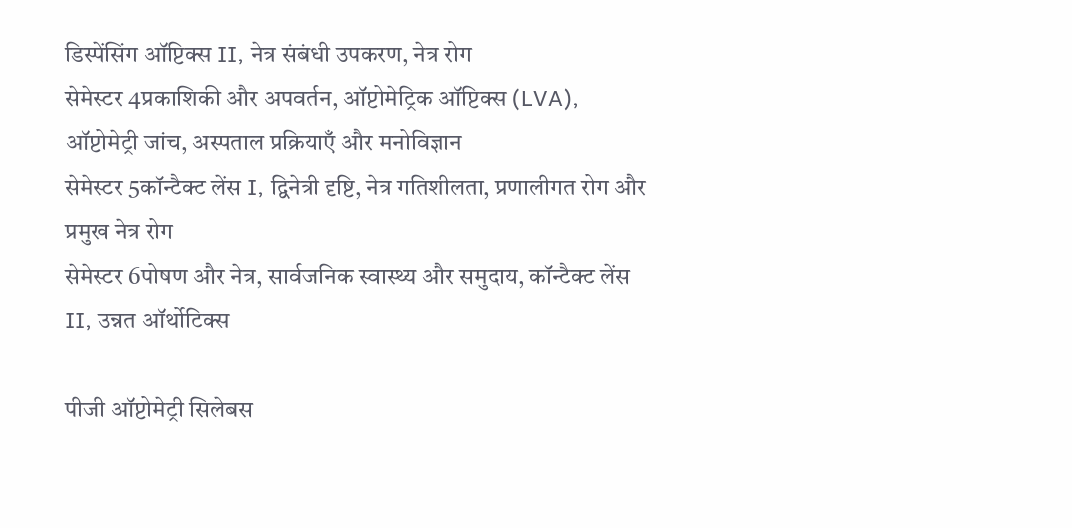डिस्पेंसिंग ऑप्टिक्स II, नेत्र संबंधी उपकरण, नेत्र रोग
सेमेस्टर 4प्रकाशिकी और अपवर्तन, ऑप्टोमेट्रिक ऑप्टिक्स (LVA), ऑप्टोमेट्री जांच, अस्पताल प्रक्रियाएँ और मनोविज्ञान
सेमेस्टर 5कॉन्टैक्ट लेंस I, द्विनेत्री दृष्टि, नेत्र गतिशीलता, प्रणालीगत रोग और प्रमुख नेत्र रोग
सेमेस्टर 6पोषण और नेत्र, सार्वजनिक स्वास्थ्य और समुदाय, कॉन्टैक्ट लेंस II, उन्नत ऑर्थोटिक्स

पीजी ऑप्टोमेट्री सिलेबस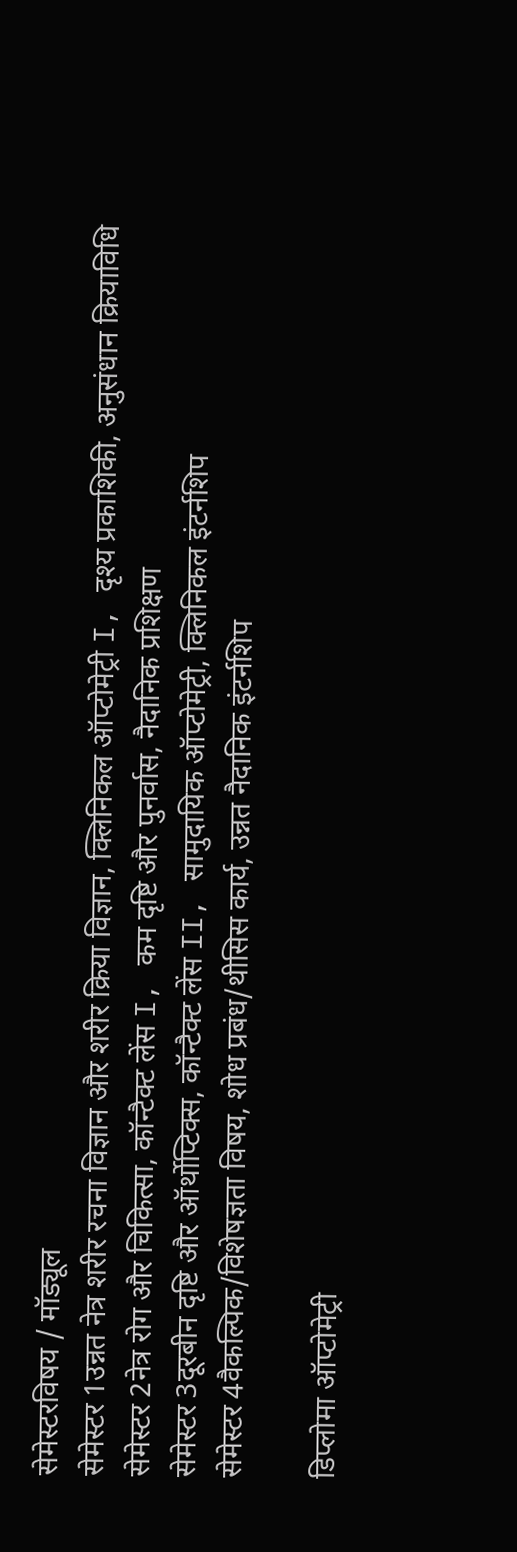सेमेस्टरविषय / मॉड्यूल
सेमेस्टर 1उन्नत नेत्र शरीर रचना विज्ञान और शरीर क्रिया विज्ञान, क्लिनिकल ऑप्टोमेट्री I, दृश्य प्रकाशिकी, अनुसंधान क्रियाविधि
सेमेस्टर 2नेत्र रोग और चिकित्सा, कॉन्टैक्ट लेंस I, कम दृष्टि और पुनर्वास, नैदानिक प्रशिक्षण
सेमेस्टर 3दूरबीन दृष्टि और ऑर्थोप्टिक्स, कॉन्टैक्ट लेंस II, सामुदायिक ऑप्टोमेट्री, क्लिनिकल इंटर्नशिप
सेमेस्टर 4वैकल्पिक/विशेषज्ञता विषय, शोध प्रबंध/थीसिस कार्य, उन्नत नैदानिक इंटर्नशिप

डिप्लोमा ऑप्टोमेट्री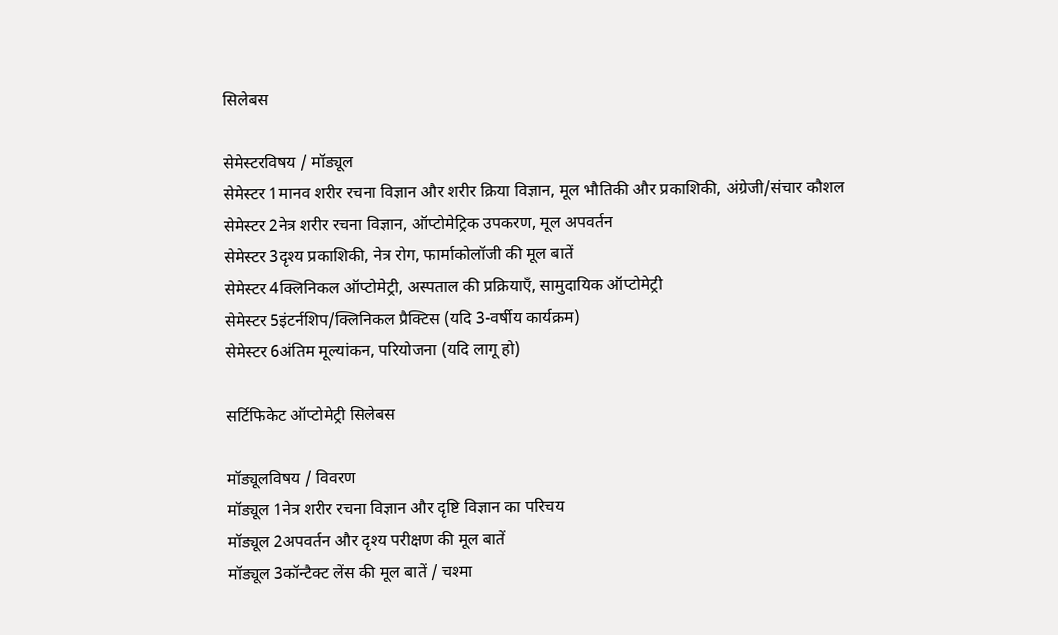सिलेबस

सेमेस्टरविषय / मॉड्यूल
सेमेस्टर 1मानव शरीर रचना विज्ञान और शरीर क्रिया विज्ञान, मूल भौतिकी और प्रकाशिकी, अंग्रेजी/संचार कौशल
सेमेस्टर 2नेत्र शरीर रचना विज्ञान, ऑप्टोमेट्रिक उपकरण, मूल अपवर्तन
सेमेस्टर 3दृश्य प्रकाशिकी, नेत्र रोग, फार्माकोलॉजी की मूल बातें
सेमेस्टर 4क्लिनिकल ऑप्टोमेट्री, अस्पताल की प्रक्रियाएँ, सामुदायिक ऑप्टोमेट्री
सेमेस्टर 5इंटर्नशिप/क्लिनिकल प्रैक्टिस (यदि 3-वर्षीय कार्यक्रम)
सेमेस्टर 6अंतिम मूल्यांकन, परियोजना (यदि लागू हो)

सर्टिफिकेट ऑप्टोमेट्री सिलेबस

मॉड्यूलविषय / विवरण
मॉड्यूल 1नेत्र शरीर रचना विज्ञान और दृष्टि विज्ञान का परिचय
मॉड्यूल 2अपवर्तन और दृश्य परीक्षण की मूल बातें
मॉड्यूल 3कॉन्टैक्ट लेंस की मूल बातें / चश्मा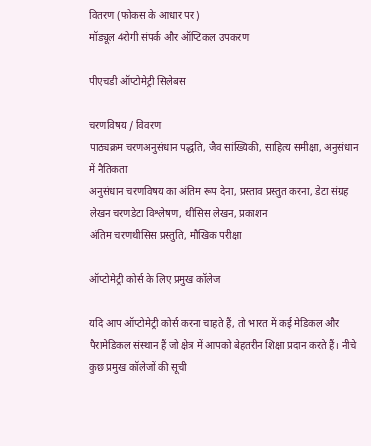वितरण (फोकस के आधार पर)
मॉड्यूल 4रोगी संपर्क और ऑप्टिकल उपकरण

पीएचडी ऑप्टोमेट्री सिलेबस

चरणविषय / विवरण
पाठ्यक्रम चरणअनुसंधान पद्धति, जैव सांख्यिकी, साहित्य समीक्षा, अनुसंधान में नैतिकता
अनुसंधान चरणविषय का अंतिम रूप देना, प्रस्ताव प्रस्तुत करना, डेटा संग्रह
लेखन चरणडेटा विश्लेषण, थीसिस लेखन, प्रकाशन
अंतिम चरणथीसिस प्रस्तुति, मौखिक परीक्षा

ऑप्टोमेट्री कोर्स के लिए प्रमुख कॉलेज

यदि आप ऑप्टोमेट्री कोर्स करना चाहते हैं, तो भारत में कई मेडिकल और पैरामेडिकल संस्थान हैं जो क्षेत्र में आपको बेहतरीन शिक्षा प्रदान करते हैं। नीचे कुछ प्रमुख कॉलेजों की सूची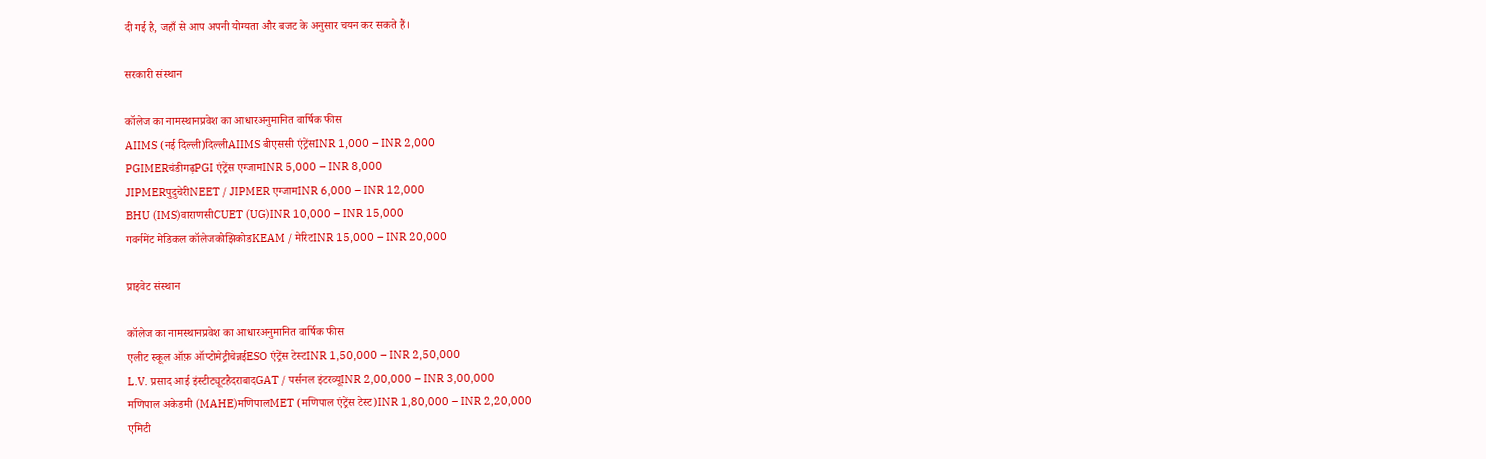दी गई है, जहाँ से आप अपनी योग्यता और बजट के अनुसार चयन कर सकते हैं।

सरकारी संस्थान

कॉलेज का नामस्थानप्रवेश का आधारअनुमानित वार्षिक फीस
AIIMS (नई दिल्ली)दिल्लीAIIMS बीएससी एंट्रेंसINR 1,000 – INR 2,000
PGIMERचंडीगढ़PGI एंट्रेंस एग्जामINR 5,000 – INR 8,000
JIPMERपुदुचेरीNEET / JIPMER एग्जामINR 6,000 – INR 12,000
BHU (IMS)वाराणसीCUET (UG)INR 10,000 – INR 15,000
गवर्नमेंट मेडिकल कॉलेजकोझिकोडKEAM / मेरिटINR 15,000 – INR 20,000

प्राइवेट संस्थान

कॉलेज का नामस्थानप्रवेश का आधारअनुमानित वार्षिक फीस
एलीट स्कूल ऑफ़ ऑप्टोमेट्रीचेन्नईESO एंट्रेंस टेस्टINR 1,50,000 – INR 2,50,000
L.V. प्रसाद आई इंस्टीट्यूटहैदराबादGAT / पर्सनल इंटरव्यूINR 2,00,000 – INR 3,00,000
मणिपाल अकेडमी (MAHE)मणिपालMET (मणिपाल एंट्रेंस टेस्ट)INR 1,80,000 – INR 2,20,000
एमिटी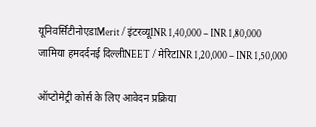यूनिवर्सिटीनोएडाMerit / इंटरव्यूINR 1,40,000 – INR 1,80,000
जामिया हमदर्दनई दिल्लीNEET / मेरिटINR 1,20,000 – INR 1,50,000

ऑप्टोमेट्री कोर्स के लिए आवेदन प्रक्रिया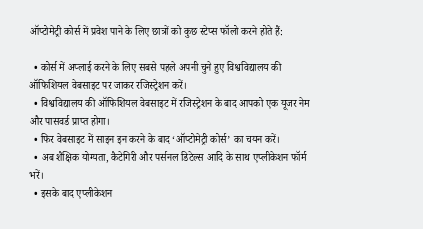ऑप्टोमेट्री कोर्स में प्रवेश पाने के लिए छात्रों को कुछ स्टेप्स फॉलो करने होते हैं:

  • कोर्स में अप्लाई करने के लिए सबसे पहले अपनी चुने हुए विश्वविद्यालय की ऑफिशियल वेबसाइट पर जाकर रजिस्ट्रेशन करें।
  • विश्वविद्यालय की ऑफिशियल वेबसाइट में रजिस्ट्रेशन के बाद आपको एक यूजर नेम और पासवर्ड प्राप्त होगा।
  • फिर वेबसाइट में साइन इन करने के बाद ‘ऑप्टोमेट्री कोर्स’ का चयन करें।
  • अब शैक्षिक योग्यता, कैटेगिरी और पर्सनल डिटेल्स आदि के साथ एप्लीकेशन फॉर्म भरें।
  • इसके बाद एप्लीकेशन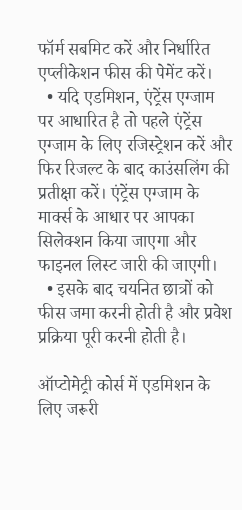फॉर्म सबमिट करें और निर्धारित एप्लीकेशन फीस की पेमेंट करें।
  • यदि एडमिशन, एंट्रेंस एग्जाम पर आधारित है तो पहले एंट्रेंस एग्जाम के लिए रजिस्ट्रेशन करें और फिर रिजल्ट के बाद काउंसलिंग की प्रतीक्षा करें। एंट्रेंस एग्जाम के मार्क्स के आधार पर आपका सिलेक्शन किया जाएगा और फाइनल लिस्ट जारी की जाएगी।
  • इसके बाद चयनित छात्रों को फीस जमा करनी होती है और प्रवेश प्रक्रिया पूरी करनी होती है।

ऑप्टोमेट्री कोर्स में एडमिशन के लिए जरूरी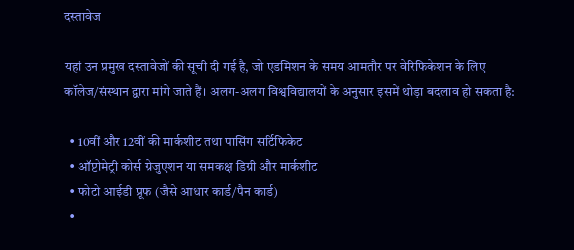दस्तावेज

यहां उन प्रमुख दस्तावेजों की सूची दी गई है, जो एडमिशन के समय आमतौर पर वेरिफिकेशन के लिए कॉलेज/संस्थान द्वारा मांगे जाते हैं। अलग-अलग विश्वविद्यालयों के अनुसार इसमें थोड़ा बदलाव हो सकता है:

  • 10वीं और 12वीं की मार्कशीट तथा पासिंग सर्टिफिकेट
  • ऑप्टोमेट्री कोर्स ग्रेजुएशन या समकक्ष डिग्री और मार्कशीट
  • फोटो आईडी प्रूफ (जैसे आधार कार्ड/पैन कार्ड)
  •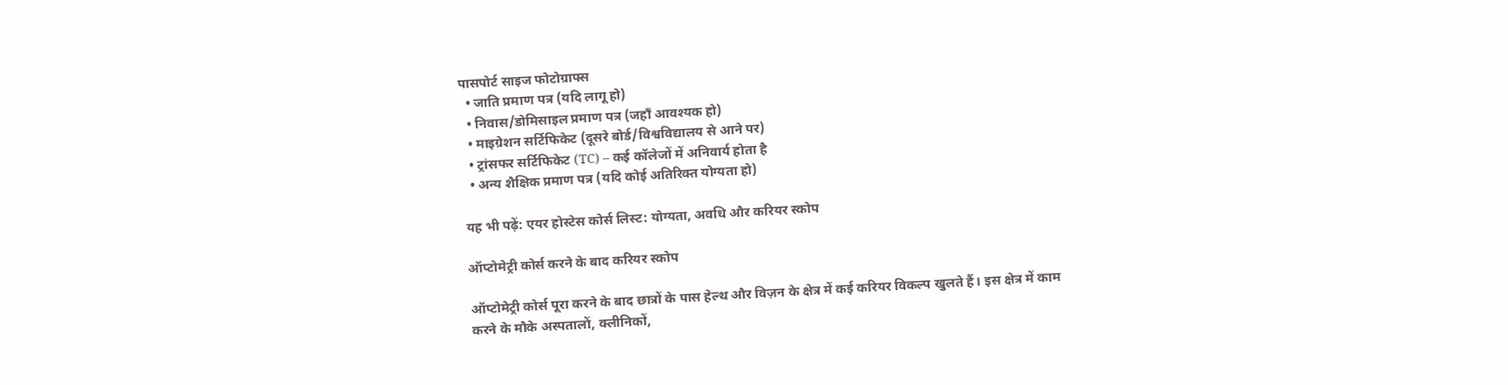पासपोर्ट साइज फोटोग्राफ्स
  • जाति प्रमाण पत्र (यदि लागू हो)
  • निवास/डोमिसाइल प्रमाण पत्र (जहाँ आवश्यक हो)
  • माइग्रेशन सर्टिफिकेट (दूसरे बोर्ड/विश्वविद्यालय से आने पर)
  • ट्रांसफर सर्टिफिकेट (TC) – कई कॉलेजों में अनिवार्य होता है
  • अन्य शैक्षिक प्रमाण पत्र (यदि कोई अतिरिक्त योग्यता हो)

यह भी पढ़ें: एयर होस्टेस कोर्स लिस्ट: योग्यता, अवधि और करियर स्कोप

ऑप्टोमेट्री कोर्स करने के बाद करियर स्कोप

ऑप्टोमेट्री कोर्स पूरा करने के बाद छात्रों के पास हेल्थ और विज़न के क्षेत्र में कई करियर विकल्प खुलते हैं। इस क्षेत्र में काम करने के मौके अस्पतालों, क्लीनिकों,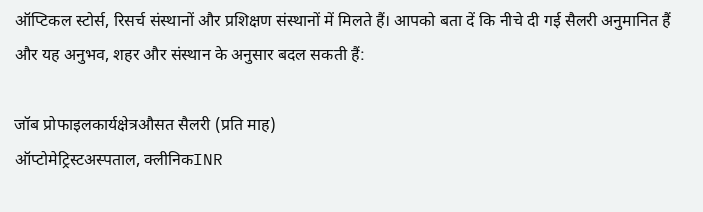ऑप्टिकल स्टोर्स, रिसर्च संस्थानों और प्रशिक्षण संस्थानों में मिलते हैं। आपको बता दें कि नीचे दी गई सैलरी अनुमानित हैं और यह अनुभव, शहर और संस्थान के अनुसार बदल सकती हैं:

जॉब प्रोफाइलकार्यक्षेत्रऔसत सैलरी (प्रति माह)
ऑप्टोमेट्रिस्टअस्पताल, क्लीनिकINR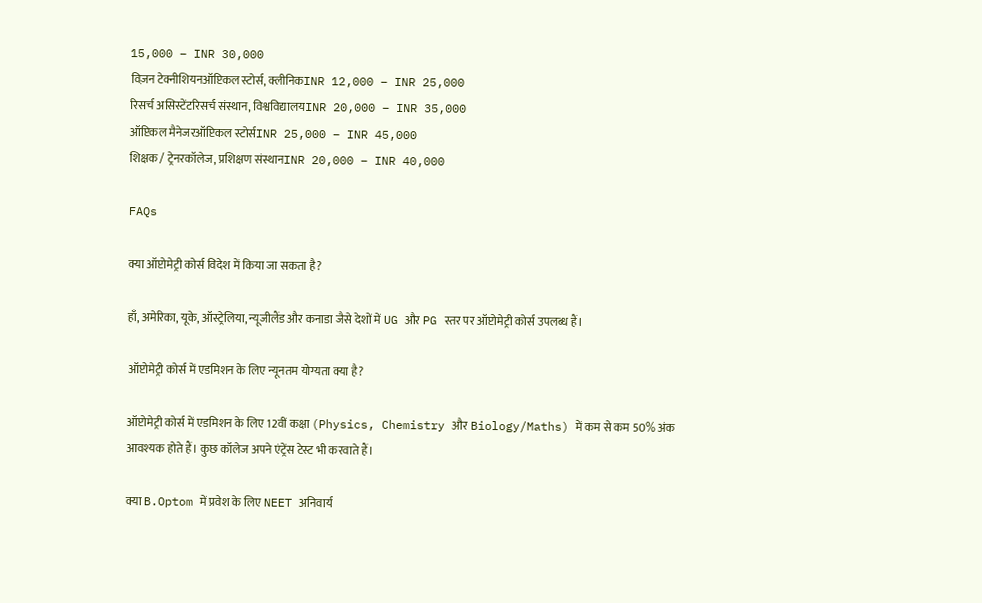15,000 – INR 30,000
विज़न टेक्नीशियनऑप्टिकल स्टोर्स, क्लीनिकINR 12,000 – INR 25,000
रिसर्च असिस्टेंटरिसर्च संस्थान, विश्वविद्यालयINR 20,000 – INR 35,000
ऑप्टिकल मैनेजरऑप्टिकल स्टोर्सINR 25,000 – INR 45,000
शिक्षक / ट्रेनरकॉलेज, प्रशिक्षण संस्थानINR 20,000 – INR 40,000

FAQs

क्या ऑप्टोमेट्री कोर्स विदेश में किया जा सकता है?

हाँ, अमेरिका, यूके, ऑस्ट्रेलिया, न्यूजीलैंड और कनाडा जैसे देशों में UG और PG स्तर पर ऑप्टोमेट्री कोर्स उपलब्ध हैं।

ऑप्टोमेट्री कोर्स में एडमिशन के लिए न्यूनतम योग्यता क्या है?

ऑप्टोमेट्री कोर्स में एडमिशन के लिए 12वीं कक्षा (Physics, Chemistry और Biology/Maths) में कम से कम 50% अंक आवश्यक होते हैं। कुछ कॉलेज अपने एंट्रेंस टेस्ट भी करवाते हैं।

क्या B.Optom में प्रवेश के लिए NEET अनिवार्य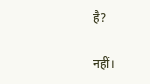है?

नहीं।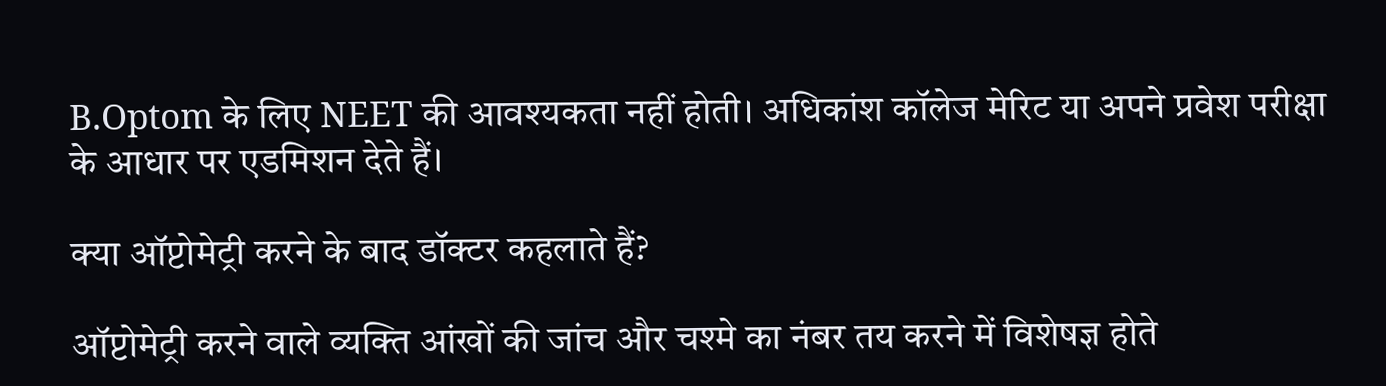B.Optom के लिए NEET की आवश्यकता नहीं होती। अधिकांश कॉलेज मेरिट या अपने प्रवेश परीक्षा के आधार पर एडमिशन देते हैं।

क्या ऑप्टोमेट्री करने के बाद डॉक्टर कहलाते हैं?

ऑप्टोमेट्री करने वाले व्यक्ति आंखों की जांच और चश्मे का नंबर तय करने में विशेषज्ञ होते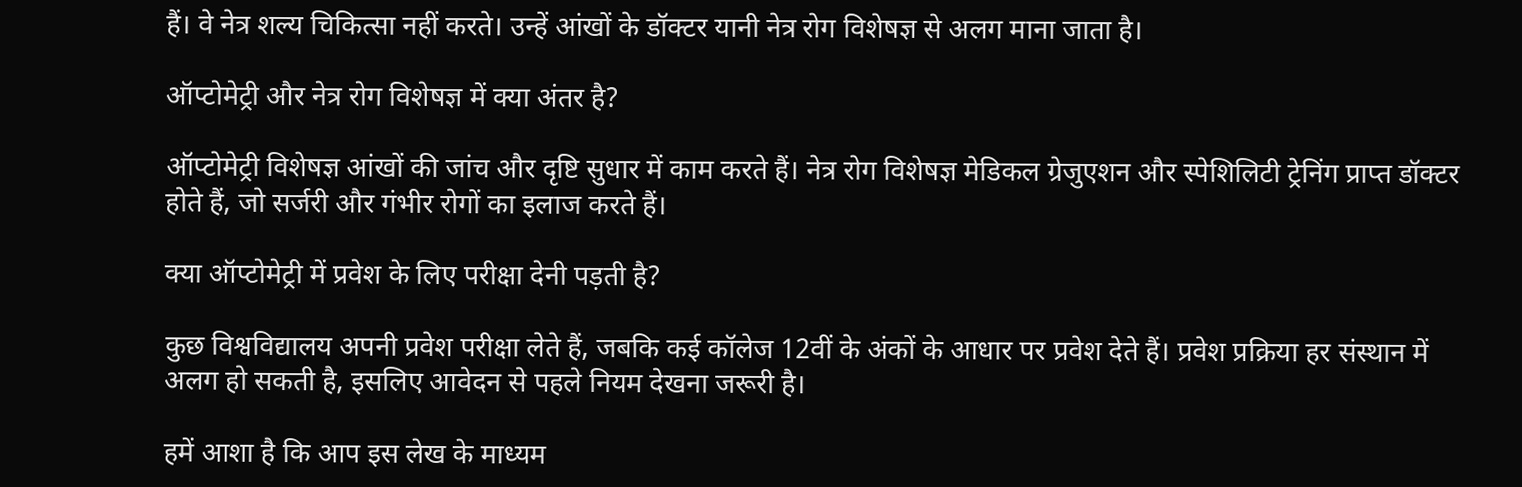हैं। वे नेत्र शल्य चिकित्सा नहीं करते। उन्हें आंखों के डॉक्टर यानी नेत्र रोग विशेषज्ञ से अलग माना जाता है।

ऑप्टोमेट्री और नेत्र रोग विशेषज्ञ में क्या अंतर है?

ऑप्टोमेट्री विशेषज्ञ आंखों की जांच और दृष्टि सुधार में काम करते हैं। नेत्र रोग विशेषज्ञ मेडिकल ग्रेजुएशन और स्पेशिलिटी ट्रेनिंग प्राप्त डॉक्टर होते हैं, जो सर्जरी और गंभीर रोगों का इलाज करते हैं।

क्या ऑप्टोमेट्री में प्रवेश के लिए परीक्षा देनी पड़ती है?

कुछ विश्वविद्यालय अपनी प्रवेश परीक्षा लेते हैं, जबकि कई कॉलेज 12वीं के अंकों के आधार पर प्रवेश देते हैं। प्रवेश प्रक्रिया हर संस्थान में अलग हो सकती है, इसलिए आवेदन से पहले नियम देखना जरूरी है।

हमें आशा है कि आप इस लेख के माध्यम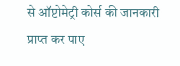से ऑप्टोमेट्री कोर्स की जानकारी प्राप्त कर पाए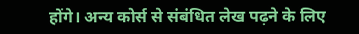होंगे। अन्य कोर्स से संबंधित लेख पढ़ने के लिए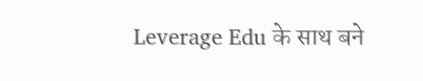Leverage Edu के साथ बने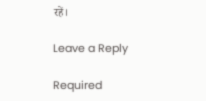रहें।

Leave a Reply

Required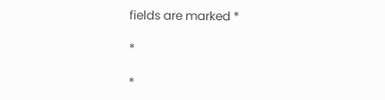fields are marked *

*

*